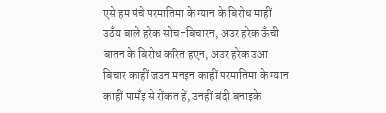एसे हम पंचे परमातिमा के ग्यान के बिरोध माहीं उठँय बाले हरेक सोच-बिचारन, अउर हरेक ऊँची बातन के बिरोध करित हएन, अउर हरेक उआ बिचार काहीं जउन मनइन काहीं परमातिमा के ग्यान काहीं पामँइ से रोंकत हें, उनहीं बंदी बनाइके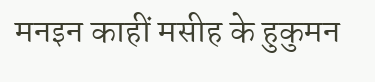मनइन काहीं मसीह के हुकुमन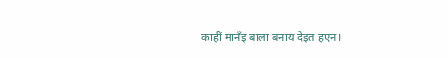काहीं मानँइ बाला बनाय देइत हएन।